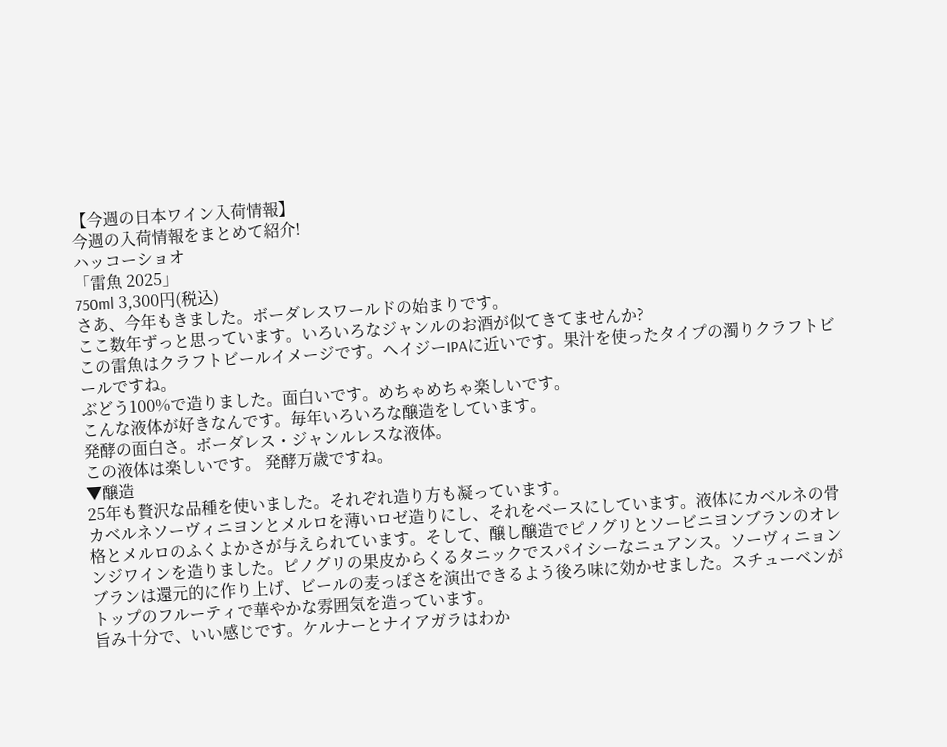【今週の日本ワイン入荷情報】
今週の入荷情報をまとめて紹介!
ハッコーショオ
「雷魚 2025」
750ml 3,300円(税込)
さあ、今年もきました。ボーダレスワールドの始まりです。
ここ数年ずっと思っています。いろいろなジャンルのお酒が似てきてませんか?
この雷魚はクラフトビールイメージです。ヘイジーIPAに近いです。果汁を使ったタイプの濁りクラフトビールですね。
ぶどう100%で造りました。面白いです。めちゃめちゃ楽しいです。
こんな液体が好きなんです。毎年いろいろな醸造をしています。
発酵の面白さ。ボーダレス・ジャンルレスな液体。
この液体は楽しいです。 発酵万歳ですね。
▼醸造
25年も贅沢な品種を使いました。それぞれ造り方も凝っています。
カベルネソーヴィニヨンとメルロを薄いロゼ造りにし、それをベースにしています。液体にカベルネの骨格とメルロのふくよかさが与えられています。そして、醸し醸造でピノグリとソービニヨンブランのオレンジワインを造りました。ピノグリの果皮からくるタニックでスパイシーなニュアンス。ソーヴィニョンブランは還元的に作り上げ、ビールの麦っぽさを演出できるよう後ろ味に効かせました。スチューベンがトップのフルーティで華やかな雰囲気を造っています。
旨み十分で、いい感じです。ケルナーとナイアガラはわか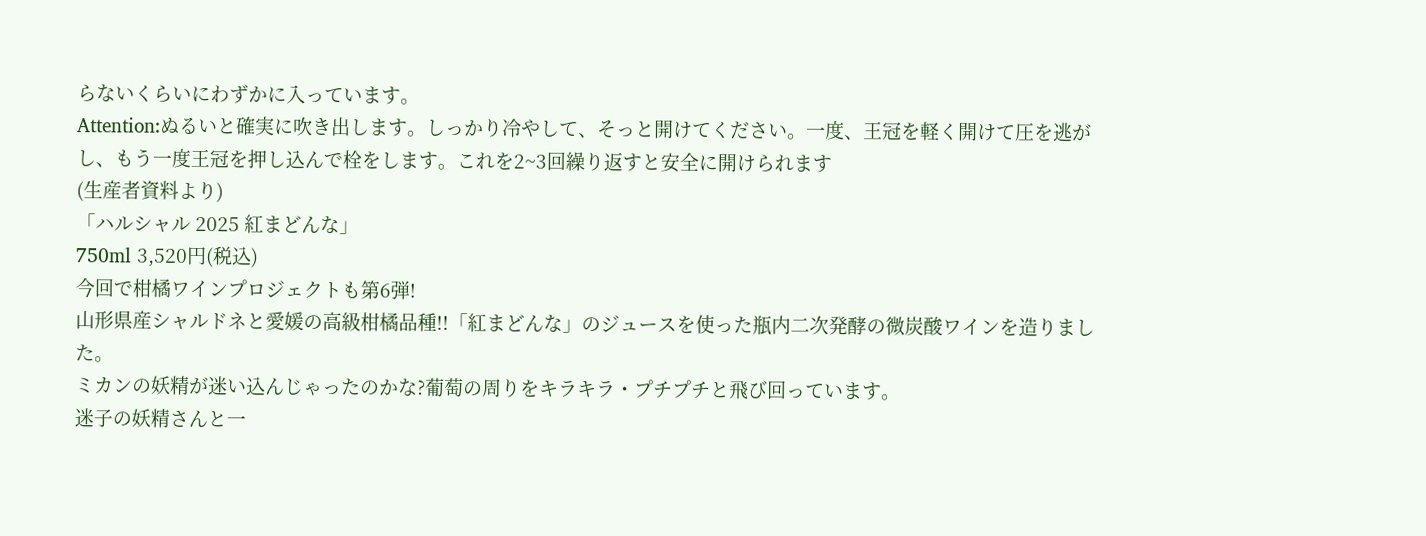らないくらいにわずかに入っています。
Attention:ぬるいと確実に吹き出します。しっかり冷やして、そっと開けてください。一度、王冠を軽く開けて圧を逃がし、もう一度王冠を押し込んで栓をします。これを2~3回繰り返すと安全に開けられます
(生産者資料より)
「ハルシャル 2025 紅まどんな」
750ml 3,520円(税込)
今回で柑橘ワインプロジェクトも第6弾!
山形県産シャルドネと愛媛の高級柑橘品種!!「紅まどんな」のジュースを使った瓶内二次発酵の微炭酸ワインを造りました。
ミカンの妖精が迷い込んじゃったのかな?葡萄の周りをキラキラ・プチプチと飛び回っています。
迷子の妖精さんと一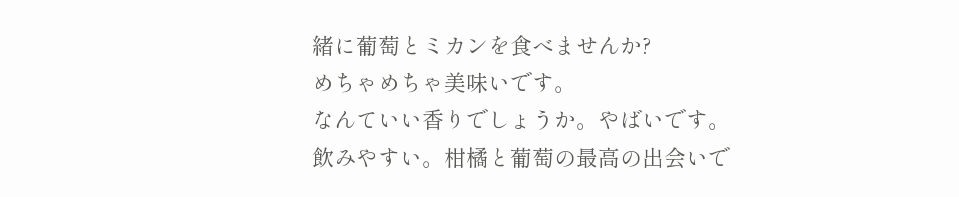緒に葡萄とミカンを食べませんか?
めちゃめちゃ美味いです。
なんていい香りでしょうか。やばいです。
飲みやすい。柑橘と葡萄の最高の出会いで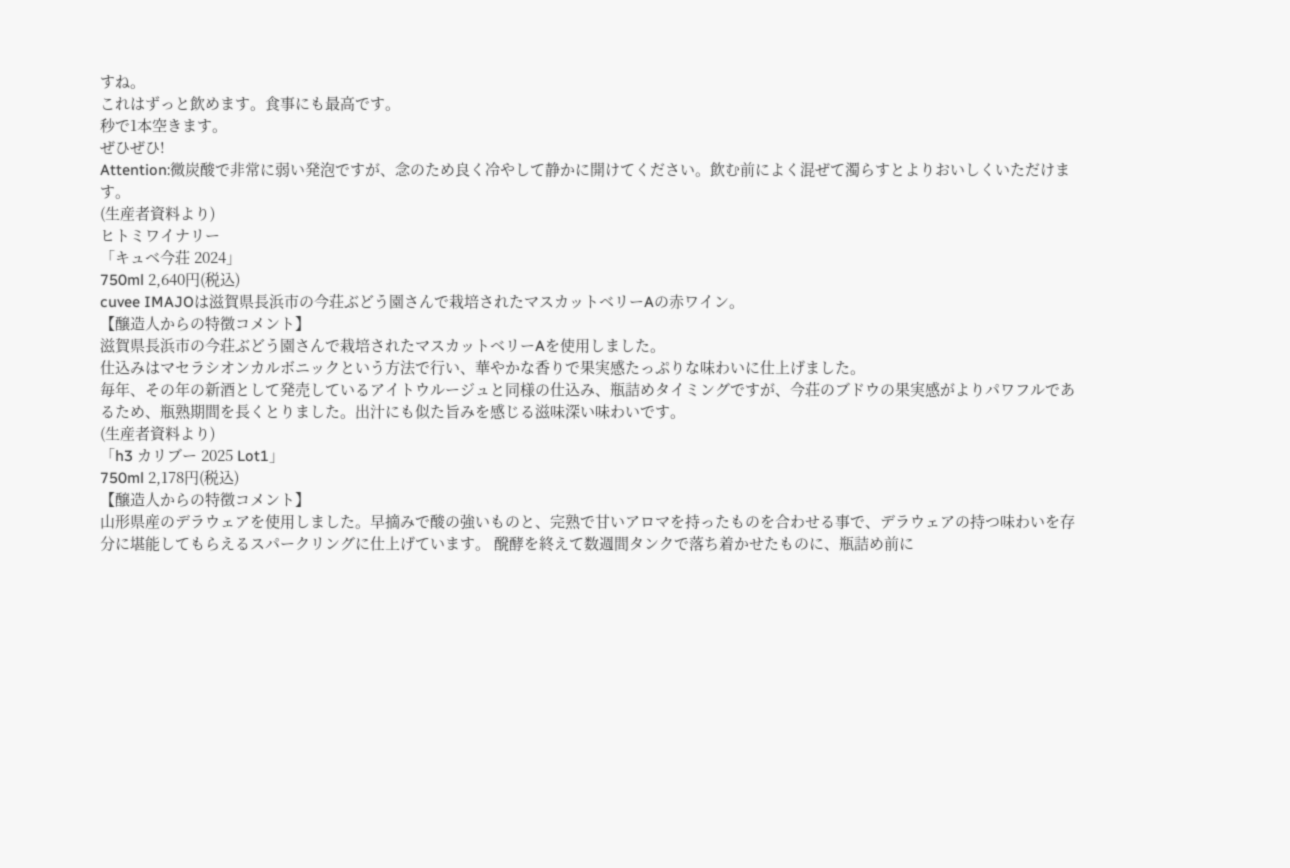すね。
これはずっと飲めます。食事にも最高です。
秒で1本空きます。
ぜひぜひ!
Attention:微炭酸で非常に弱い発泡ですが、念のため良く冷やして静かに開けてください。飲む前によく混ぜて濁らすとよりおいしくいただけます。
(生産者資料より)
ヒトミワイナリー
「キュベ今荘 2024」
750ml 2,640円(税込)
cuvee IMAJOは滋賀県長浜市の今荘ぶどう園さんで栽培されたマスカットベリーAの赤ワイン。
【醸造人からの特徴コメント】
滋賀県長浜市の今荘ぶどう園さんで栽培されたマスカットベリーAを使用しました。
仕込みはマセラシオンカルボニックという方法で行い、華やかな香りで果実感たっぷりな味わいに仕上げました。
毎年、その年の新酒として発売しているアイトウルージュと同様の仕込み、瓶詰めタイミングですが、今荘のブドウの果実感がよりパワフルであるため、瓶熟期間を長くとりました。出汁にも似た旨みを感じる滋味深い味わいです。
(生産者資料より)
「h3 カリブー 2025 Lot1」
750ml 2,178円(税込)
【醸造人からの特徴コメント】
山形県産のデラウェアを使用しました。早摘みで酸の強いものと、完熟で甘いアロマを持ったものを合わせる事で、デラウェアの持つ味わいを存分に堪能してもらえるスパークリングに仕上げています。 醗酵を終えて数週間タンクで落ち着かせたものに、瓶詰め前に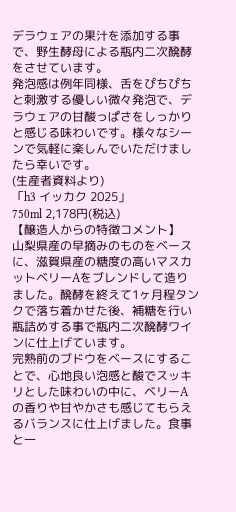デラウェアの果汁を添加する事で、野生酵母による瓶内二次醗酵をさせています。
発泡感は例年同様、舌をぴちぴちと刺激する優しい微々発泡で、デラウェアの甘酸っぱさをしっかりと感じる味わいです。様々なシーンで気軽に楽しんでいただけましたら幸いです。
(生産者資料より)
「h3 イッカク 2025」
750ml 2,178円(税込)
【醸造人からの特徴コメント】
山梨県産の早摘みのものをベースに、滋賀県産の糖度の高いマスカットベリーAをブレンドして造りました。醗酵を終えて1ヶ月程タンクで落ち着かせた後、補糖を行い瓶詰めする事で瓶内二次醗酵ワインに仕上げています。
完熟前のブドウをベースにすることで、心地良い泡感と酸でスッキリとした味わいの中に、ベリーAの香りや甘やかさも感じてもらえるバランスに仕上げました。食事と一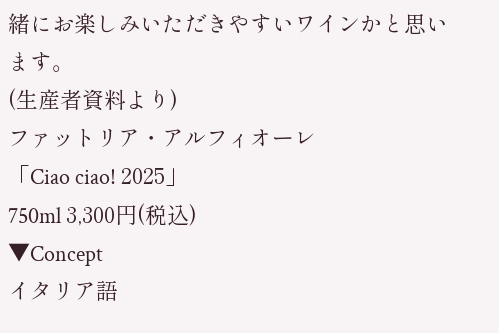緒にお楽しみいただきやすいワインかと思います。
(生産者資料より)
ファットリア・アルフィオーレ
「Ciao ciao! 2025」
750ml 3,300円(税込)
▼Concept
イタリア語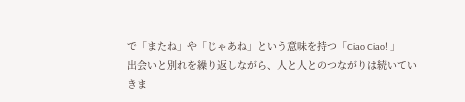で「またね」や「じゃあね」という意味を持つ「Ciao Ciao! 」
出会いと別れを繰り返しながら、人と人とのつながりは続いていきま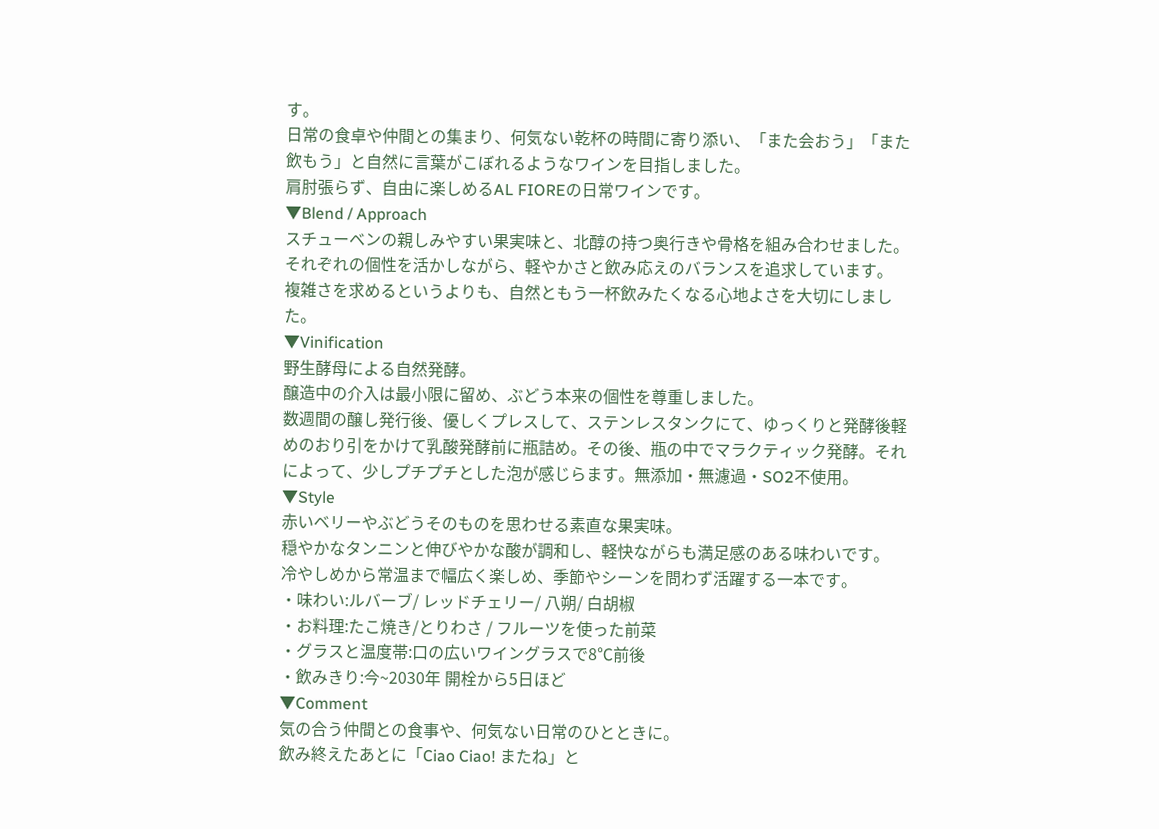す。
日常の食卓や仲間との集まり、何気ない乾杯の時間に寄り添い、「また会おう」「また飲もう」と自然に言葉がこぼれるようなワインを目指しました。
肩肘張らず、自由に楽しめるAL FIOREの日常ワインです。
▼Blend / Approach
スチューベンの親しみやすい果実味と、北醇の持つ奥行きや骨格を組み合わせました。
それぞれの個性を活かしながら、軽やかさと飲み応えのバランスを追求しています。
複雑さを求めるというよりも、自然ともう一杯飲みたくなる心地よさを大切にしました。
▼Vinification
野生酵母による自然発酵。
醸造中の介入は最小限に留め、ぶどう本来の個性を尊重しました。
数週間の醸し発行後、優しくプレスして、ステンレスタンクにて、ゆっくりと発酵後軽めのおり引をかけて乳酸発酵前に瓶詰め。その後、瓶の中でマラクティック発酵。それによって、少しプチプチとした泡が感じらます。無添加・無濾過・SO2不使用。
▼Style
赤いベリーやぶどうそのものを思わせる素直な果実味。
穏やかなタンニンと伸びやかな酸が調和し、軽快ながらも満足感のある味わいです。
冷やしめから常温まで幅広く楽しめ、季節やシーンを問わず活躍する一本です。
・味わい:ルバーブ/ レッドチェリー/ 八朔/ 白胡椒
・お料理:たこ焼き/とりわさ / フルーツを使った前菜
・グラスと温度帯:口の広いワイングラスで8℃前後
・飲みきり:今~2030年 開栓から5日ほど
▼Comment
気の合う仲間との食事や、何気ない日常のひとときに。
飲み終えたあとに「Ciao Ciao! またね」と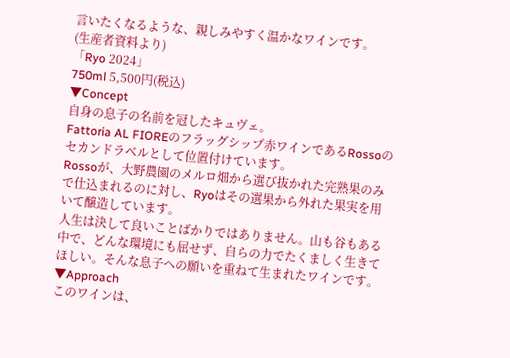言いたくなるような、親しみやすく温かなワインです。
(生産者資料より)
「Ryo 2024」
750ml 5,500円(税込)
▼Concept
自身の息子の名前を冠したキュヴェ。
Fattoria AL FIOREのフラッグシップ赤ワインであるRossoのセカンドラベルとして位置付けています。
Rossoが、大野農園のメルロ畑から選び抜かれた完熟果のみで仕込まれるのに対し、Ryoはその選果から外れた果実を用いて醸造しています。
人生は決して良いことばかりではありません。山も谷もある中で、どんな環境にも屈せず、自らの力でたくましく生きてほしい。そんな息子への願いを重ねて生まれたワインです。
▼Approach
このワインは、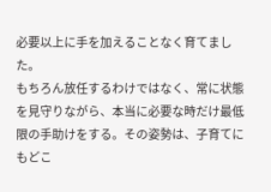必要以上に手を加えることなく育てました。
もちろん放任するわけではなく、常に状態を見守りながら、本当に必要な時だけ最低限の手助けをする。その姿勢は、子育てにもどこ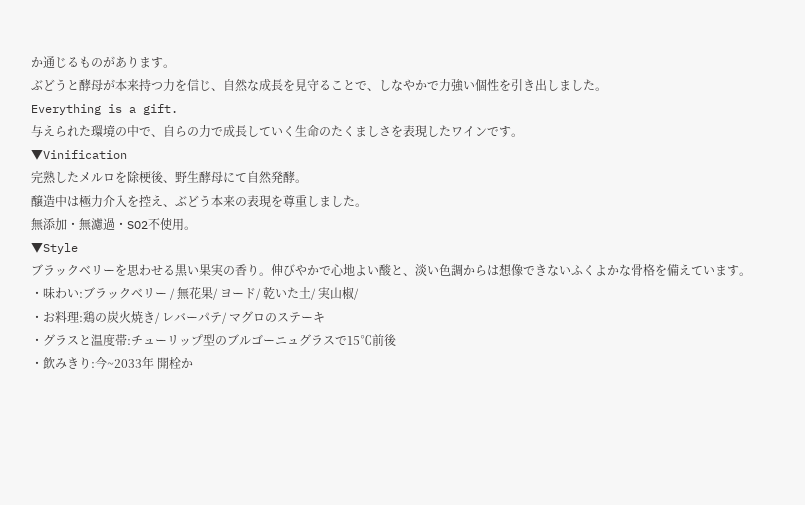か通じるものがあります。
ぶどうと酵母が本来持つ力を信じ、自然な成長を見守ることで、しなやかで力強い個性を引き出しました。
Everything is a gift.
与えられた環境の中で、自らの力で成長していく生命のたくましさを表現したワインです。
▼Vinification
完熟したメルロを除梗後、野生酵母にて自然発酵。
醸造中は極力介入を控え、ぶどう本来の表現を尊重しました。
無添加・無濾過・SO2不使用。
▼Style
ブラックベリーを思わせる黒い果実の香り。伸びやかで心地よい酸と、淡い色調からは想像できないふくよかな骨格を備えています。
・味わい:ブラックベリー / 無花果/ ヨード/ 乾いた土/ 実山椒/
・お料理:鶏の炭火焼き/ レバーパテ/ マグロのステーキ
・グラスと温度帯:チューリップ型のブルゴーニュグラスで15℃前後
・飲みきり:今~2033年 開栓か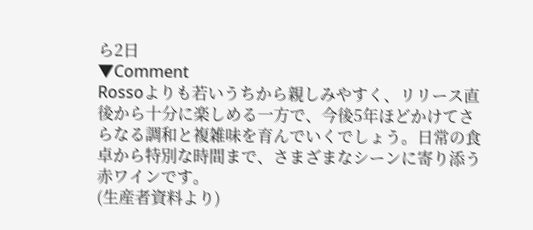ら2日
▼Comment
Rossoよりも若いうちから親しみやすく、リリース直後から十分に楽しめる一方で、今後5年ほどかけてさらなる調和と複雑味を育んでいくでしょう。日常の食卓から特別な時間まで、さまざまなシーンに寄り添う赤ワインです。
(生産者資料より)